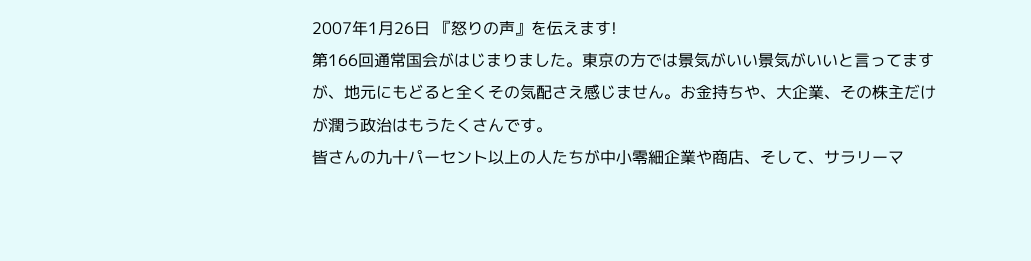2007年1月26日 『怒りの声』を伝えます!
第166回通常国会がはじまりました。東京の方では景気がいい景気がいいと言ってますが、地元にもどると全くその気配さえ感じません。お金持ちや、大企業、その株主だけが潤う政治はもうたくさんです。
皆さんの九十パーセント以上の人たちが中小零細企業や商店、そして、サラリーマ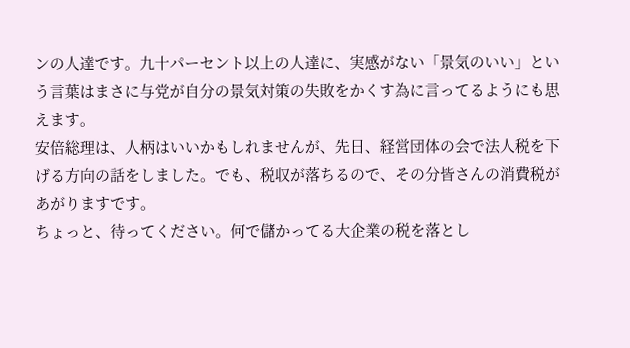ンの人達です。九十パーセント以上の人達に、実感がない「景気のいい」という言葉はまさに与党が自分の景気対策の失敗をかくす為に言ってるようにも思えます。
安倍総理は、人柄はいいかもしれませんが、先日、経営団体の会で法人税を下げる方向の話をしました。でも、税収が落ちるので、その分皆さんの消費税があがりますです。
ちょっと、待ってください。何で儲かってる大企業の税を落とし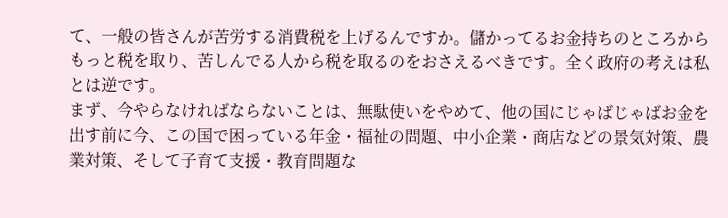て、一般の皆さんが苦労する消費税を上げるんですか。儲かってるお金持ちのところからもっと税を取り、苦しんでる人から税を取るのをおさえるべきです。全く政府の考えは私とは逆です。
まず、今やらなければならないことは、無駄使いをやめて、他の国にじゃばじゃばお金を出す前に今、この国で困っている年金・福祉の問題、中小企業・商店などの景気対策、農業対策、そして子育て支援・教育問題な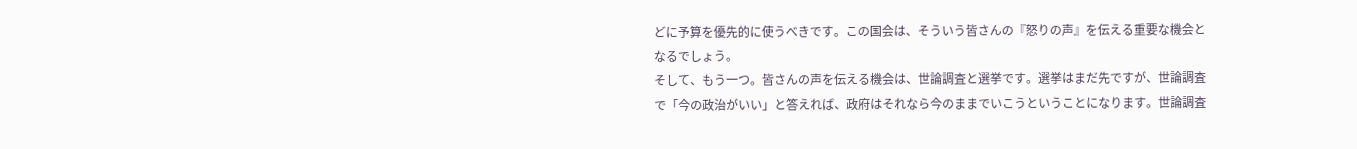どに予算を優先的に使うべきです。この国会は、そういう皆さんの『怒りの声』を伝える重要な機会となるでしょう。
そして、もう一つ。皆さんの声を伝える機会は、世論調査と選挙です。選挙はまだ先ですが、世論調査で「今の政治がいい」と答えれば、政府はそれなら今のままでいこうということになります。世論調査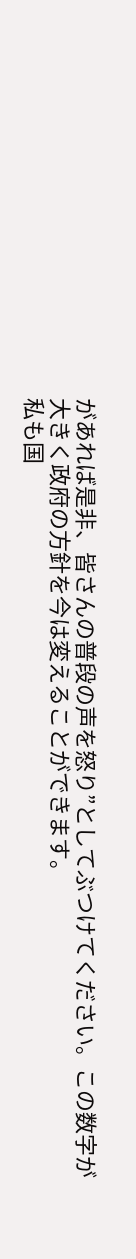があれば是非、皆さんの普段の声を怒り”としてぶつけてください。この数字が大きく政府の方針を今は変えることができます。
私も国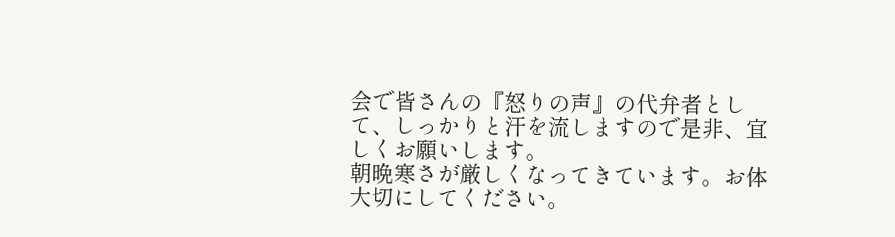会で皆さんの『怒りの声』の代弁者として、しっかりと汗を流しますので是非、宜しくお願いします。
朝晩寒さが厳しくなってきています。お体大切にしてください。